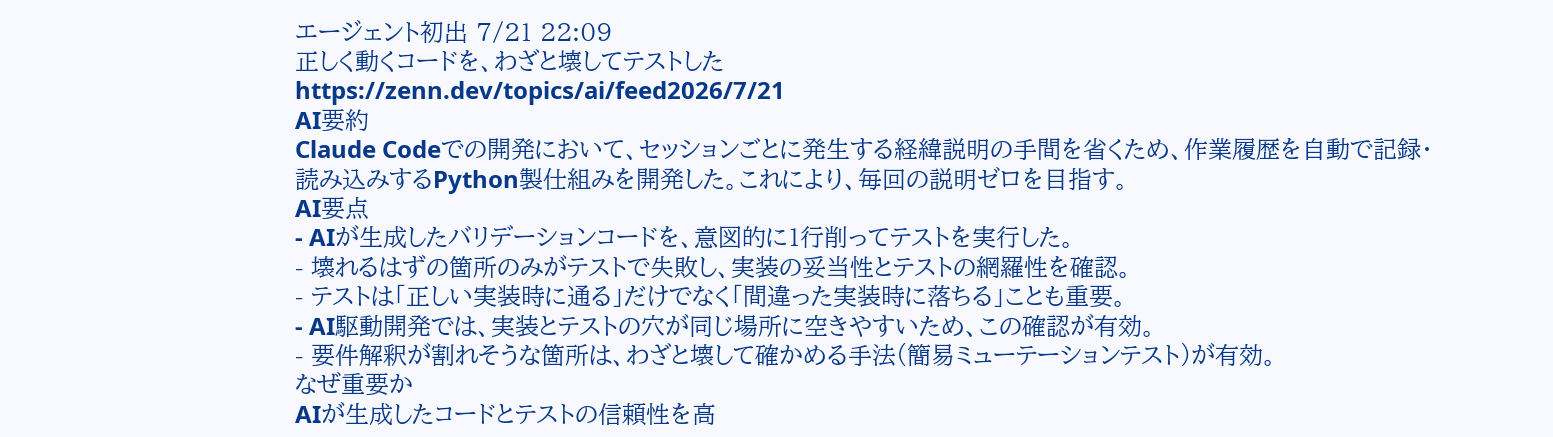エージェント初出 7/21 22:09
正しく動くコードを、わざと壊してテストした
https://zenn.dev/topics/ai/feed2026/7/21
AI要約
Claude Codeでの開発において、セッションごとに発生する経緯説明の手間を省くため、作業履歴を自動で記録・読み込みするPython製仕組みを開発した。これにより、毎回の説明ゼロを目指す。
AI要点
- AIが生成したバリデーションコードを、意図的に1行削ってテストを実行した。
- 壊れるはずの箇所のみがテストで失敗し、実装の妥当性とテストの網羅性を確認。
- テストは「正しい実装時に通る」だけでなく「間違った実装時に落ちる」ことも重要。
- AI駆動開発では、実装とテストの穴が同じ場所に空きやすいため、この確認が有効。
- 要件解釈が割れそうな箇所は、わざと壊して確かめる手法(簡易ミューテーションテスト)が有効。
なぜ重要か
AIが生成したコードとテストの信頼性を高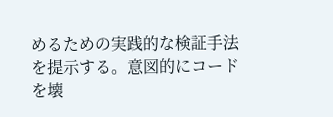めるための実践的な検証手法を提示する。意図的にコードを壊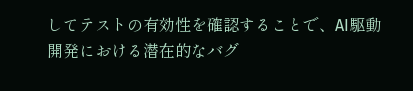してテストの有効性を確認することで、AI駆動開発における潜在的なバグ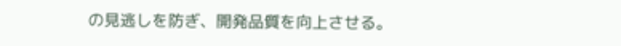の見逃しを防ぎ、開発品質を向上させる。